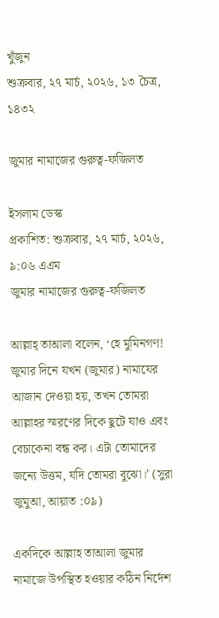খুঁজুন
শুক্রবার, ২৭ মার্চ, ২০২৬, ১৩ চৈত্র, ১৪৩২

জুমার নামাজের গুরুত্ব-ফজিলত

ইসলাম ডেস্ক
প্রকাশিত: শুক্রবার, ২৭ মার্চ, ২০২৬, ৯:০৬ এএম
জুমার নামাজের গুরুত্ব-ফজিলত

আল্লাহ্ তাআলা বলেন, ‘হে মুমিনগণ! জুমার দিনে যখন (জুমার) নামাযের আজান দেওয়া হয়, তখন তোমরা আল্লাহর স্মরণের দিকে ছুটে যাও এবং বেচাকেনা বন্ধ কর। এটা তোমাদের জন্যে উত্তম, যদি তোমরা বুঝো।’ (সুরা জুমুআ, আয়াত :০৯)

একদিকে আল্লাহ তাআলা জুমার নামাজে উপস্থিত হওয়ার কঠিন নির্দেশ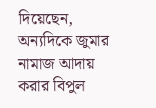দিয়েছেন, অন্যদিকে জুমার নামাজ আদায় করার বিপুল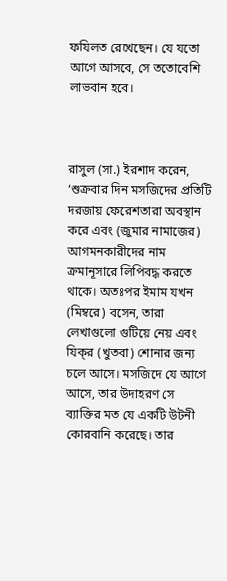ফযিলত রেখেছেন। যে যতো আগে আসবে, সে ততোবেশি লাভবান হবে।



রাসুল (সা.) ইরশাদ করেন, ‘শুক্রবার দিন মসজিদের প্রতিটি দরজায় ফেরেশতারা অবস্থান করে এবং (জুমার নামাজের) আগমনকারীদের নাম ক্রমানূসারে লিপিবদ্ধ করতে থাকে। অতঃপর ইমাম যখন (মিম্বরে) বসেন, তারা লেখাগুলো গুটিয়ে নেয় এবং যিক্‌র (খুতবা) শোনার জন্য চলে আসে। মসজিদে যে আগে আসে, তার উদাহরণ সে ব্যাক্তির মত যে একটি উটনী কোরবানি করেছে। তার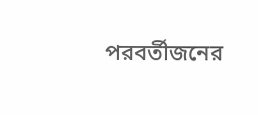পরবর্তীজনের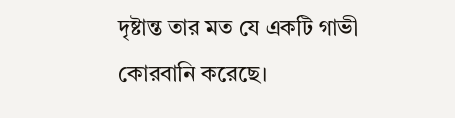দৃষ্টান্ত তার মত যে একটি গাভী কোরবানি করেছে।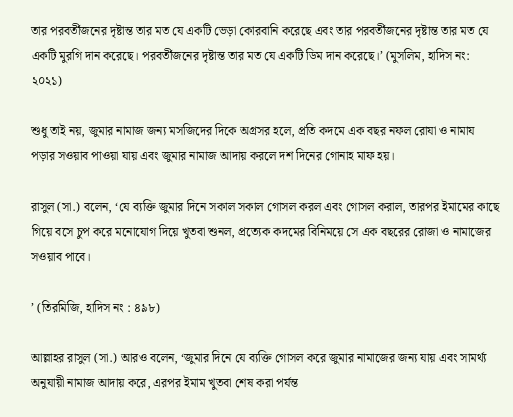তার পরবর্তীজনের দৃষ্টান্ত তার মত যে একটি ভেড়া কোরবানি করেছে এবং তার পরবর্তীজনের দৃষ্টান্ত তার মত যে একটি মুরগি দান করেছে। পরবর্তীজনের দৃষ্টান্ত তার মত যে একটি ডিম দান করেছে।’ (মুসলিম, হাদিস নং: ২০২১)

শুধু তাই নয়, জুমার নামাজ জন্য মসজিদের দিকে অগ্রসর হলে, প্রতি কদমে এক বছর নফল রোযা ও নামায পড়ার সওয়াব পাওয়া যায় এবং জুমার নামাজ আদায় করলে দশ দিনের গোনাহ মাফ হয়।

রাসুল (সা.) বলেন, ‘যে ব্যক্তি জুমার দিনে সকাল সকাল গোসল করল এবং গোসল করাল, তারপর ইমামের কাছে গিয়ে বসে চুপ করে মনোযোগ দিয়ে খুতবা শুনল, প্রত্যেক কদমের বিনিময়ে সে এক বছরের রোজা ও নামাজের সওয়াব পাবে।

’ (তিরমিজি, হাদিস নং : ৪৯৮)

আল্লাহর রাসুল (সা.) আরও বলেন, ‘জুমার দিনে যে ব্যক্তি গোসল করে জুমার নামাজের জন্য যায় এবং সামর্থ্য অনুযায়ী নামাজ আদায় করে, এরপর ইমাম খুতবা শেষ করা পর্যন্ত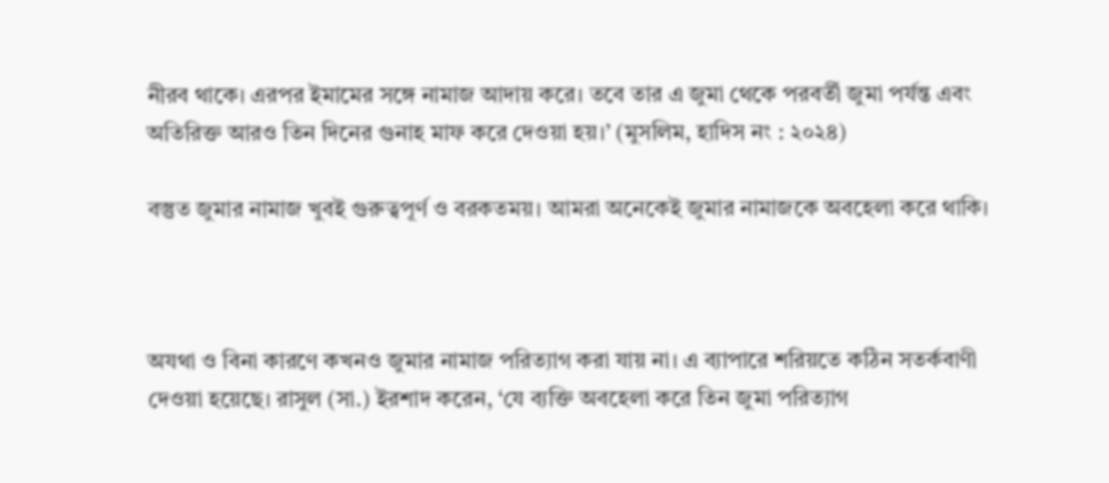নীরব থাকে। এরপর ইমামের সঙ্গে নামাজ আদায় করে। তবে তার এ জুমা থেকে পরবর্তী জুমা পর্যন্ত এবং অতিরিক্ত আরও তিন দিনের গুনাহ মাফ করে দেওয়া হয়।’ (মুসলিম, হাদিস নং : ২০২৪)

বস্তুত জুমার নামাজ খুবই গুরুত্বপূর্ণ ও বরকতময়। আমরা অনেকেই জুমার নামাজকে অবহেলা করে থাকি।



অযথা ও বিনা কারণে কখনও জুমার নামাজ পরিত্যাগ করা যায় না। এ ব্যাপারে শরিয়তে কঠিন সতর্কবাণী দেওয়া হয়েছে। রাসুল (সা.) ইরশাদ করেন, ‘যে ব্যক্তি অবহেলা করে তিন জুমা পরিত্যাগ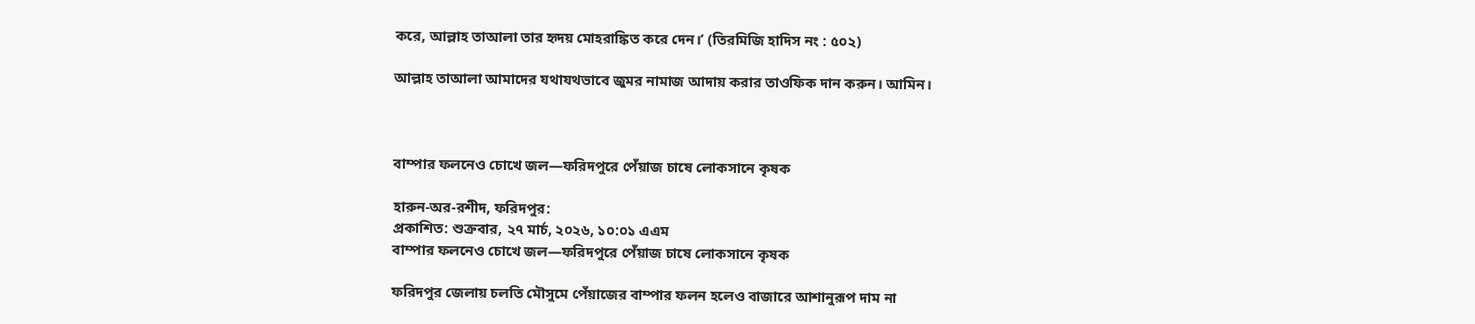করে, আল্লাহ তাআলা তার হৃদয় মোহরাঙ্কিত করে দেন।’ (তিরমিজি হাদিস নং : ৫০২)

আল্লাহ তাআলা আমাদের যথাযথভাবে জুমর নামাজ আদায় করার তাওফিক দান করুন। আমিন।



বাম্পার ফলনেও চোখে জল—ফরিদপুরে পেঁয়াজ চাষে লোকসানে কৃষক

হারুন-অর-রশীদ, ফরিদপুর:
প্রকাশিত: শুক্রবার, ২৭ মার্চ, ২০২৬, ১০:০১ এএম
বাম্পার ফলনেও চোখে জল—ফরিদপুরে পেঁয়াজ চাষে লোকসানে কৃষক

ফরিদপুর জেলায় চলতি মৌসুমে পেঁয়াজের বাম্পার ফলন হলেও বাজারে আশানুরূপ দাম না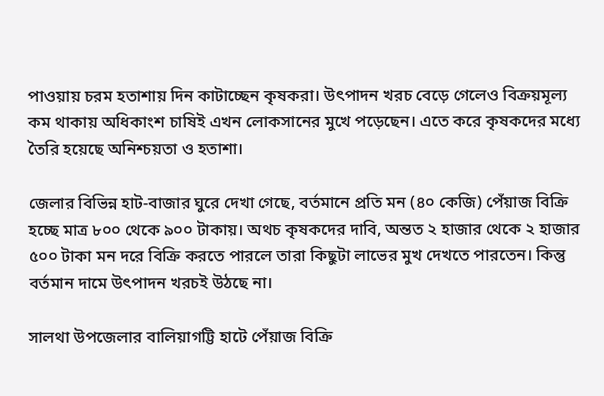পাওয়ায় চরম হতাশায় দিন কাটাচ্ছেন কৃষকরা। উৎপাদন খরচ বেড়ে গেলেও বিক্রয়মূল্য কম থাকায় অধিকাংশ চাষিই এখন লোকসানের মুখে পড়েছেন। এতে করে কৃষকদের মধ্যে তৈরি হয়েছে অনিশ্চয়তা ও হতাশা।

জেলার বিভিন্ন হাট-বাজার ঘুরে দেখা গেছে, বর্তমানে প্রতি মন (৪০ কেজি) পেঁয়াজ বিক্রি হচ্ছে মাত্র ৮০০ থেকে ৯০০ টাকায়। অথচ কৃষকদের দাবি, অন্তত ২ হাজার থেকে ২ হাজার ৫০০ টাকা মন দরে বিক্রি করতে পারলে তারা কিছুটা লাভের মুখ দেখতে পারতেন। কিন্তু বর্তমান দামে উৎপাদন খরচই উঠছে না।

সালথা উপজেলার বালিয়াগট্টি হাটে পেঁয়াজ বিক্রি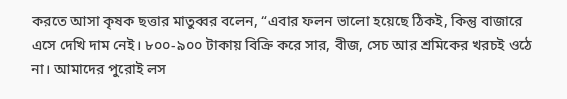করতে আসা কৃষক ছত্তার মাতুব্বর বলেন, “এবার ফলন ভালো হয়েছে ঠিকই, কিন্তু বাজারে এসে দেখি দাম নেই। ৮০০-৯০০ টাকায় বিক্রি করে সার, বীজ, সেচ আর শ্রমিকের খরচই ওঠে না। আমাদের পুরোই লস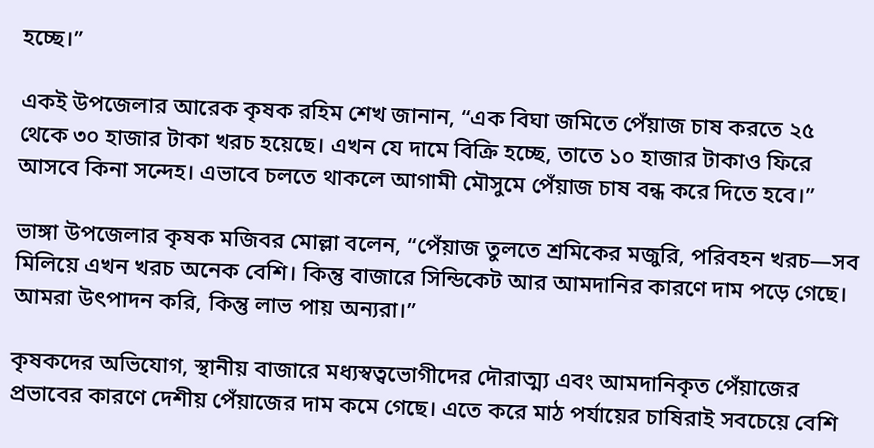হচ্ছে।”

একই উপজেলার আরেক কৃষক রহিম শেখ জানান, “এক বিঘা জমিতে পেঁয়াজ চাষ করতে ২৫ থেকে ৩০ হাজার টাকা খরচ হয়েছে। এখন যে দামে বিক্রি হচ্ছে, তাতে ১০ হাজার টাকাও ফিরে আসবে কিনা সন্দেহ। এভাবে চলতে থাকলে আগামী মৌসুমে পেঁয়াজ চাষ বন্ধ করে দিতে হবে।”

ভাঙ্গা উপজেলার কৃষক মজিবর মোল্লা বলেন, “পেঁয়াজ তুলতে শ্রমিকের মজুরি, পরিবহন খরচ—সব মিলিয়ে এখন খরচ অনেক বেশি। কিন্তু বাজারে সিন্ডিকেট আর আমদানির কারণে দাম পড়ে গেছে। আমরা উৎপাদন করি, কিন্তু লাভ পায় অন্যরা।”

কৃষকদের অভিযোগ, স্থানীয় বাজারে মধ্যস্বত্বভোগীদের দৌরাত্ম্য এবং আমদানিকৃত পেঁয়াজের প্রভাবের কারণে দেশীয় পেঁয়াজের দাম কমে গেছে। এতে করে মাঠ পর্যায়ের চাষিরাই সবচেয়ে বেশি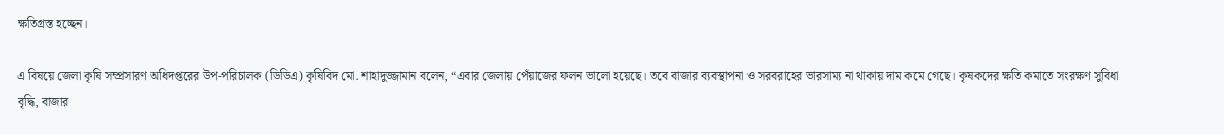ক্ষতিগ্রস্ত হচ্ছেন।

এ বিষয়ে জেলা কৃষি সম্প্রসারণ অধিদপ্তরের উপ-পরিচালক (ডিডিএ) কৃষিবিদ মো. শাহাদুজ্জামান বলেন, “এবার জেলায় পেঁয়াজের ফলন ভালো হয়েছে। তবে বাজার ব্যবস্থাপনা ও সরবরাহের ভারসাম্য না থাকায় দাম কমে গেছে। কৃষকদের ক্ষতি কমাতে সংরক্ষণ সুবিধা বৃদ্ধি, বাজার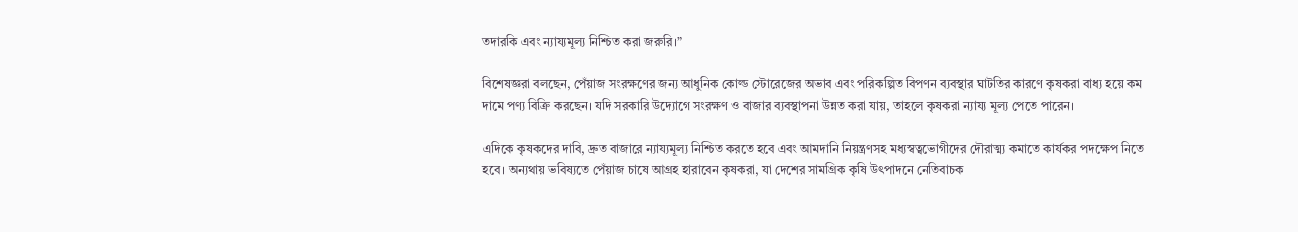তদারকি এবং ন্যায্যমূল্য নিশ্চিত করা জরুরি।”

বিশেষজ্ঞরা বলছেন, পেঁয়াজ সংরক্ষণের জন্য আধুনিক কোল্ড স্টোরেজের অভাব এবং পরিকল্পিত বিপণন ব্যবস্থার ঘাটতির কারণে কৃষকরা বাধ্য হয়ে কম দামে পণ্য বিক্রি করছেন। যদি সরকারি উদ্যোগে সংরক্ষণ ও বাজার ব্যবস্থাপনা উন্নত করা যায়, তাহলে কৃষকরা ন্যায্য মূল্য পেতে পারেন।

এদিকে কৃষকদের দাবি, দ্রুত বাজারে ন্যায্যমূল্য নিশ্চিত করতে হবে এবং আমদানি নিয়ন্ত্রণসহ মধ্যস্বত্বভোগীদের দৌরাত্ম্য কমাতে কার্যকর পদক্ষেপ নিতে হবে। অন্যথায় ভবিষ্যতে পেঁয়াজ চাষে আগ্রহ হারাবেন কৃষকরা, যা দেশের সামগ্রিক কৃষি উৎপাদনে নেতিবাচক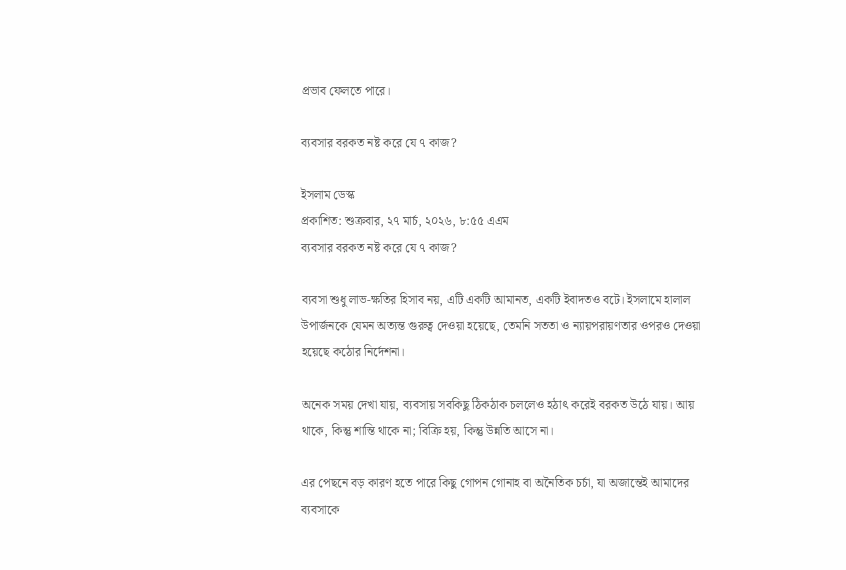প্রভাব ফেলতে পারে।

ব্যবসার বরকত নষ্ট করে যে ৭ কাজ?

ইসলাম ডেস্ক
প্রকাশিত: শুক্রবার, ২৭ মার্চ, ২০২৬, ৮:৫৫ এএম
ব্যবসার বরকত নষ্ট করে যে ৭ কাজ?

ব্যবসা শুধু লাভ-ক্ষতির হিসাব নয়, এটি একটি আমানত, একটি ইবাদতও বটে। ইসলামে হালাল উপার্জনকে যেমন অত্যন্ত গুরুত্ব দেওয়া হয়েছে, তেমনি সততা ও ন্যায়পরায়ণতার ওপরও দেওয়া হয়েছে কঠোর নির্দেশনা।

অনেক সময় দেখা যায়, ব্যবসায় সবকিছু ঠিকঠাক চললেও হঠাৎ করেই বরকত উঠে যায়। আয় থাকে, কিন্তু শান্তি থাকে না; বিক্রি হয়, কিন্তু উন্নতি আসে না।

এর পেছনে বড় কারণ হতে পারে কিছু গোপন গোনাহ বা অনৈতিক চর্চা, যা অজান্তেই আমাদের ব্যবসাকে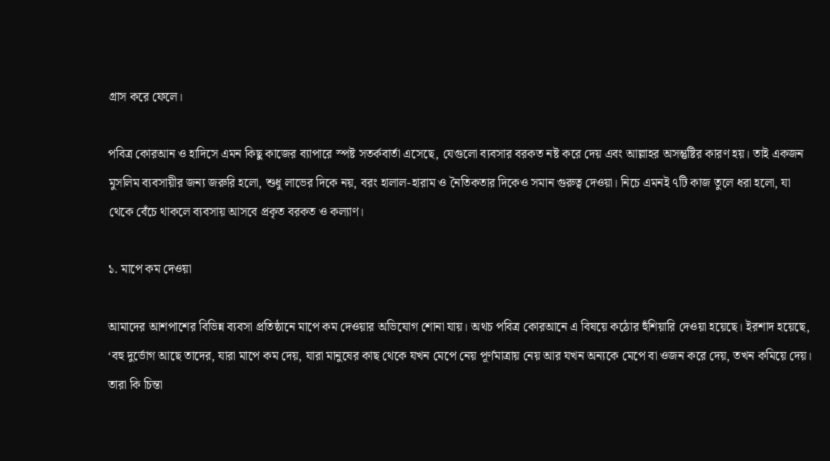গ্রাস করে ফেলে।

পবিত্র কোরআন ও হাদিসে এমন কিছু কাজের ব্যাপারে স্পষ্ট সতর্কবার্তা এসেছে, যেগুলো ব্যবসার বরকত নষ্ট করে দেয় এবং আল্লাহর অসন্তুষ্টির কারণ হয়। তাই একজন মুসলিম ব্যবসায়ীর জন্য জরুরি হলো, শুধু লাভের দিকে নয়, বরং হালাল-হারাম ও নৈতিকতার দিকেও সমান গুরুত্ব দেওয়া। নিচে এমনই ৭টি কাজ তুলে ধরা হলো, যা থেকে বেঁচে থাকলে ব্যবসায় আসবে প্রকৃত বরকত ও কল্যাণ।

১. মাপে কম দেওয়া

আমাদের আশপাশের বিভিন্ন ব্যবসা প্রতিষ্ঠানে মাপে কম দেওয়ার অভিযোগ শোনা যায়। অথচ পবিত্র কোরআনে এ বিষয়ে কঠোর হুঁশিয়ারি দেওয়া হয়েছে। ইরশাদ হয়েছে, ‘বহু দুর্ভোগ আছে তাদের, যারা মাপে কম দেয়, যারা মানুষের কাছ থেকে যখন মেপে নেয় পূর্ণমাত্রায় নেয় আর যখন অন্যকে মেপে বা ওজন করে দেয়, তখন কমিয়ে দেয়। তারা কি চিন্তা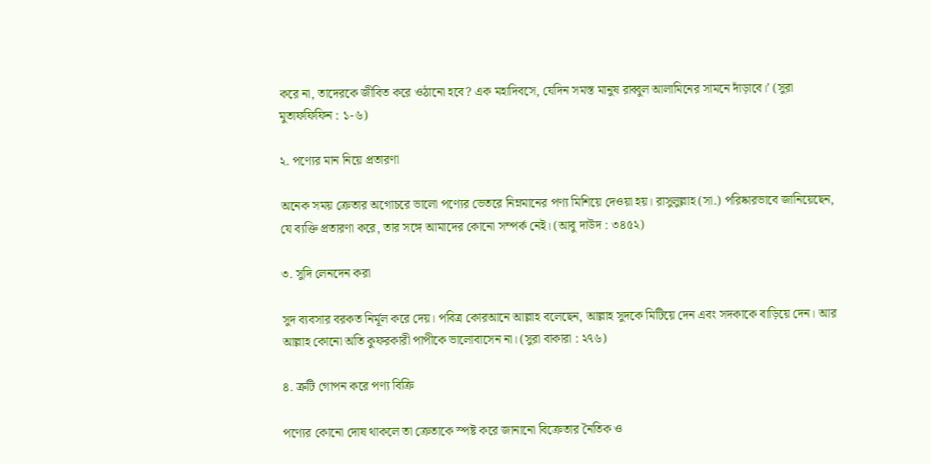করে না, তাদেরকে জীবিত করে ওঠানো হবে? এক মহাদিবসে, যেদিন সমস্ত মানুষ রাব্বুল আলামিনের সামনে দাঁড়াবে।’ (সুরা মুতাফফিফিন : ১-৬)

২. পণ্যের মান নিয়ে প্রতারণা

অনেক সময় ক্রেতার অগোচরে ভালো পণ্যের ভেতরে নিম্নমানের পণ্য মিশিয়ে দেওয়া হয়। রাসুলুল্লাহ (সা.) পরিষ্কারভাবে জানিয়েছেন, যে ব্যক্তি প্রতারণা করে, তার সঙ্গে আমাদের কোনো সম্পর্ক নেই। (আবু দাউদ : ৩৪৫২)

৩. সুদি লেনদেন করা

সুদ ব্যবসার বরকত নির্মূল করে দেয়। পবিত্র কোরআনে আল্লাহ বলেছেন, আল্লাহ সুদকে মিটিয়ে দেন এবং সদকাকে বাড়িয়ে দেন। আর আল্লাহ কোনো অতি কুফরকারী পাপীকে ভালোবাসেন না। (সুরা বাকারা : ২৭৬)

৪. ত্রুটি গোপন করে পণ্য বিক্রি

পণ্যের কোনো দোষ থাকলে তা ক্রেতাকে স্পষ্ট করে জানানো বিক্রেতার নৈতিক ও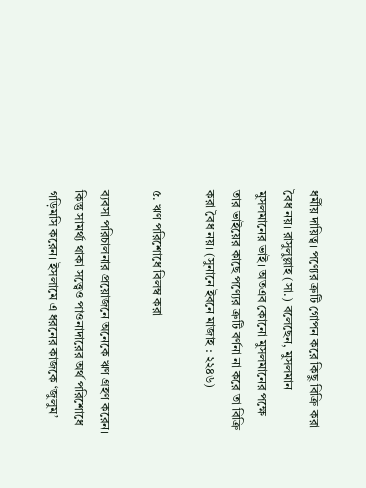ধর্মীয় দায়িত্ব। পণ্যের ত্রুটি গোপন করে কিছু বিক্রি করা বৈধ নয়। রাসুলুল্লাহ (সা.) বলেছেন, মুসলমান মুসলমানের ভাই। অতএব কোনো মুসলমানের পক্ষে তার ভাইয়ের কাছে পণ্যের ত্রুটি বর্ণনা না করে তা বিক্রি করা বৈধ নয়। (সুনানে ইবনে মাজাহ : ২২৪৬)

৫. ঋণ পরিশোধে বিলম্ব করা

ব্যবসা পরিচালনার প্রয়োজনে অনেকে ঋণ গ্রহণ করেন। কিন্তু সামর্থ্য থাকা সত্ত্বেও পাওনাদারের অর্থ পরিশোধে গড়িমসি করেন। ইসলামে এ ধরনের কাজকে ‘জুলুম’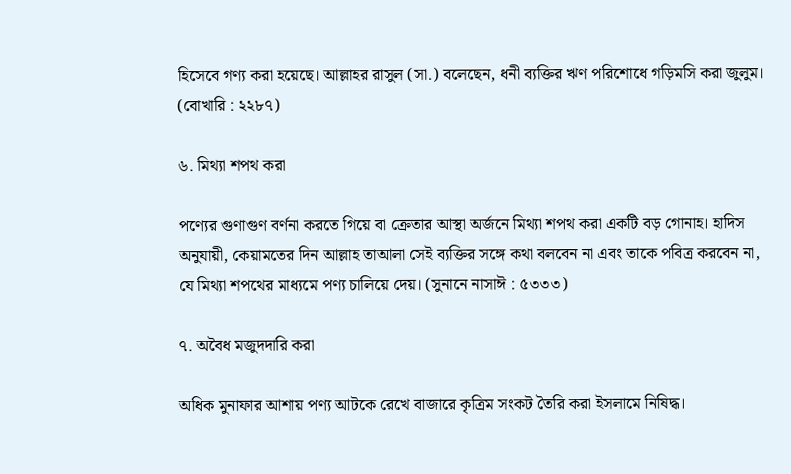হিসেবে গণ্য করা হয়েছে। আল্লাহর রাসুল (সা.) বলেছেন, ধনী ব্যক্তির ঋণ পরিশোধে গড়িমসি করা জুলুম। (বোখারি : ২২৮৭)

৬. মিথ্যা শপথ করা

পণ্যের গুণাগুণ বর্ণনা করতে গিয়ে বা ক্রেতার আস্থা অর্জনে মিথ্যা শপথ করা একটি বড় গোনাহ। হাদিস অনুযায়ী, কেয়ামতের দিন আল্লাহ তাআলা সেই ব্যক্তির সঙ্গে কথা বলবেন না এবং তাকে পবিত্র করবেন না, যে মিথ্যা শপথের মাধ্যমে পণ্য চালিয়ে দেয়। (সুনানে নাসাঈ : ৫৩৩৩)

৭. অবৈধ মজুদদারি করা

অধিক মুনাফার আশায় পণ্য আটকে রেখে বাজারে কৃত্রিম সংকট তৈরি করা ইসলামে নিষিদ্ধ।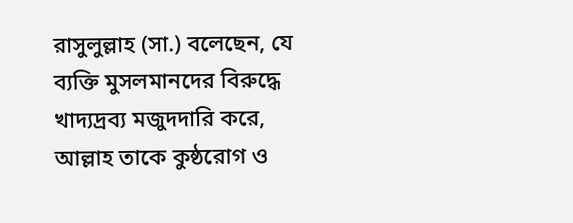রাসুলুল্লাহ (সা.) বলেছেন, যে ব্যক্তি মুসলমানদের বিরুদ্ধে খাদ্যদ্রব্য মজুদদারি করে, আল্লাহ তাকে কুষ্ঠরোগ ও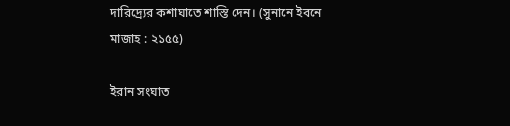দারিদ্র্যের কশাঘাতে শাস্তি দেন। (সুনানে ইবনে মাজাহ : ২১৫৫)

ইরান সংঘাত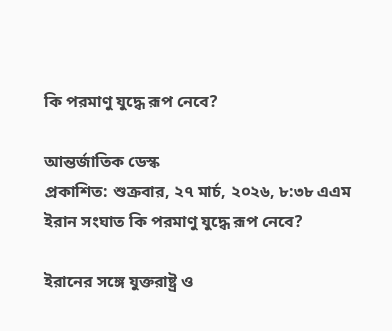কি পরমাণু যুদ্ধে রূপ নেবে?

আন্তর্জাতিক ডেস্ক
প্রকাশিত: শুক্রবার, ২৭ মার্চ, ২০২৬, ৮:৩৮ এএম
ইরান সংঘাত কি পরমাণু যুদ্ধে রূপ নেবে?

ইরানের সঙ্গে যুক্তরাষ্ট্র ও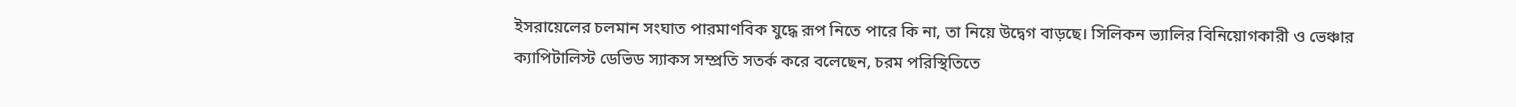ইসরায়েলের চলমান সংঘাত পারমাণবিক যুদ্ধে রূপ নিতে পারে কি না, তা নিয়ে উদ্বেগ বাড়ছে। সিলিকন ভ্যালির বিনিয়োগকারী ও ভেঞ্চার ক্যাপিটালিস্ট ডেভিড স্যাকস সম্প্রতি সতর্ক করে বলেছেন, চরম পরিস্থিতিতে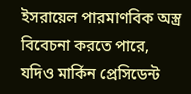ইসরায়েল পারমাণবিক অস্ত্র বিবেচনা করতে পারে, যদিও মার্কিন প্রেসিডেন্ট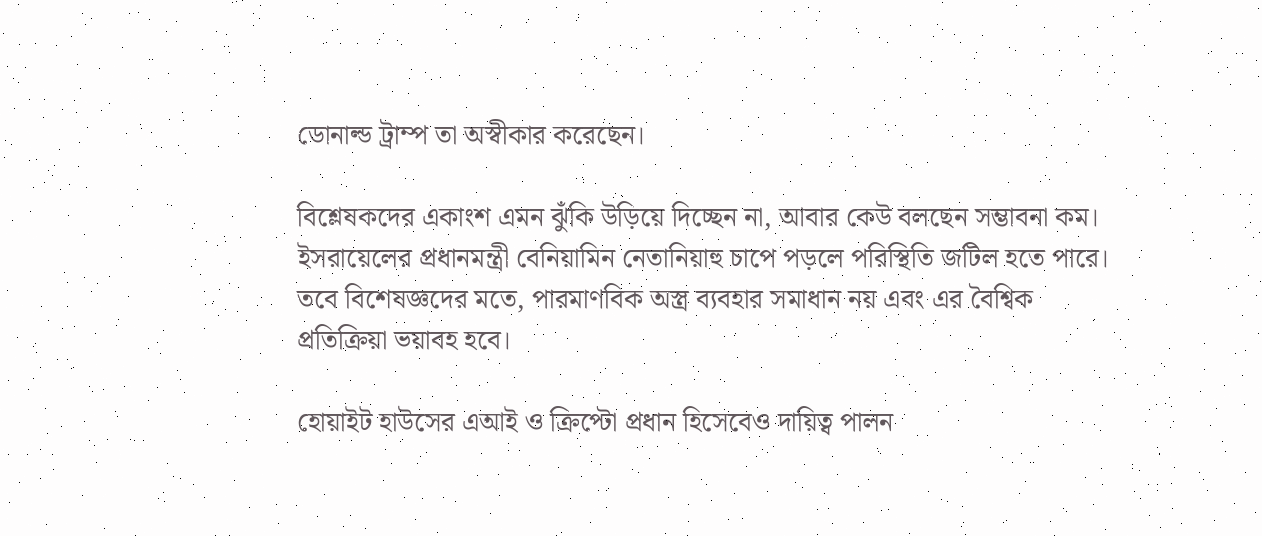ডোনাল্ড ট্রাম্প তা অস্বীকার করেছেন।

বিশ্লেষকদের একাংশ এমন ঝুঁকি উড়িয়ে দিচ্ছেন না, আবার কেউ বলছেন সম্ভাবনা কম। ইসরায়েলের প্রধানমন্ত্রী বেনিয়ামিন নেতানিয়াহু চাপে পড়লে পরিস্থিতি জটিল হতে পারে। তবে বিশেষজ্ঞদের মতে, পারমাণবিক অস্ত্র ব্যবহার সমাধান নয় এবং এর বৈশ্বিক প্রতিক্রিয়া ভয়াবহ হবে।

হোয়াইট হাউসের এআই ও ক্রিপ্টো প্রধান হিসেবেও দায়িত্ব পালন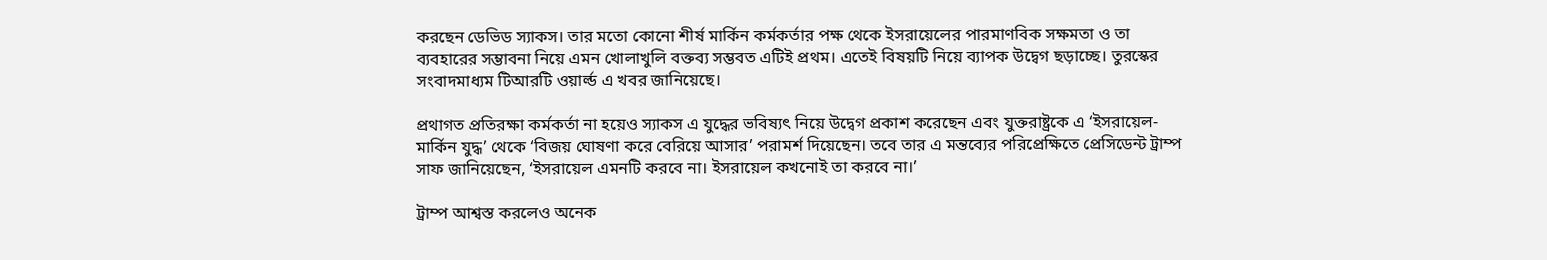করছেন ডেভিড স্যাকস। তার মতো কোনো শীর্ষ মার্কিন কর্মকর্তার পক্ষ থেকে ইসরায়েলের পারমাণবিক সক্ষমতা ও তা ব্যবহারের সম্ভাবনা নিয়ে এমন খোলাখুলি বক্তব্য সম্ভবত এটিই প্রথম। এতেই বিষয়টি নিয়ে ব্যাপক উদ্বেগ ছড়াচ্ছে। তুরস্কের সংবাদমাধ্যম টিআরটি ওয়ার্ল্ড এ খবর জানিয়েছে।

প্রথাগত প্রতিরক্ষা কর্মকর্তা না হয়েও স্যাকস এ যুদ্ধের ভবিষ্যৎ নিয়ে উদ্বেগ প্রকাশ করেছেন এবং যুক্তরাষ্ট্রকে এ ‘ইসরায়েল-মার্কিন যুদ্ধ’ থেকে ‘বিজয় ঘোষণা করে বেরিয়ে আসার’ পরামর্শ দিয়েছেন। তবে তার এ মন্তব্যের পরিপ্রেক্ষিতে প্রেসিডেন্ট ট্রাম্প সাফ জানিয়েছেন, ‘ইসরায়েল এমনটি করবে না। ইসরায়েল কখনোই তা করবে না।’

ট্রাম্প আশ্বস্ত করলেও অনেক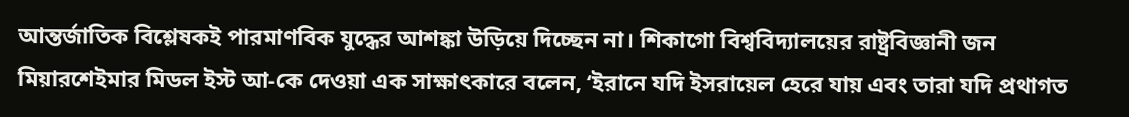আন্তর্জাতিক বিশ্লেষকই পারমাণবিক যুদ্ধের আশঙ্কা উড়িয়ে দিচ্ছেন না। শিকাগো বিশ্ববিদ্যালয়ের রাষ্ট্রবিজ্ঞানী জন মিয়ারশেইমার মিডল ইস্ট আ-কে দেওয়া এক সাক্ষাৎকারে বলেন, ‘ইরানে যদি ইসরায়েল হেরে যায় এবং তারা যদি প্রথাগত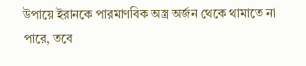উপায়ে ইরানকে পারমাণবিক অস্ত্র অর্জন থেকে থামাতে না পারে, তবে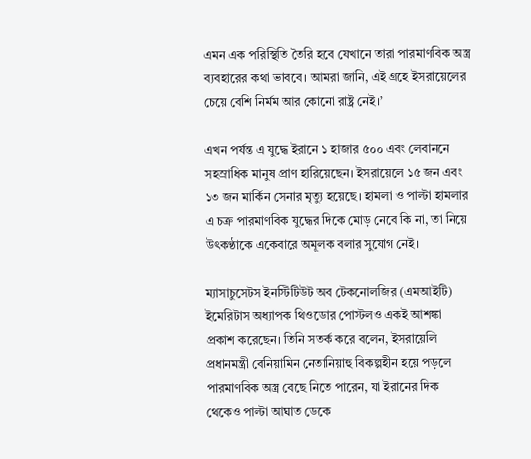এমন এক পরিস্থিতি তৈরি হবে যেখানে তারা পারমাণবিক অস্ত্র ব্যবহারের কথা ভাববে। আমরা জানি, এই গ্রহে ইসরায়েলের চেয়ে বেশি নির্মম আর কোনো রাষ্ট্র নেই।’

এখন পর্যন্ত এ যুদ্ধে ইরানে ১ হাজার ৫০০ এবং লেবাননে সহস্রাধিক মানুষ প্রাণ হারিয়েছেন। ইসরায়েলে ১৫ জন এবং ১৩ জন মার্কিন সেনার মৃত্যু হয়েছে। হামলা ও পাল্টা হামলার এ চক্র পারমাণবিক যুদ্ধের দিকে মোড় নেবে কি না, তা নিয়ে উৎকণ্ঠাকে একেবারে অমূলক বলার সুযোগ নেই।

ম্যাসাচুসেটস ইনস্টিটিউট অব টেকনোলজির (এমআইটি) ইমেরিটাস অধ্যাপক থিওডোর পোস্টলও একই আশঙ্কা প্রকাশ করেছেন। তিনি সতর্ক করে বলেন, ইসরায়েলি প্রধানমন্ত্রী বেনিয়ামিন নেতানিয়াহু বিকল্পহীন হয়ে পড়লে পারমাণবিক অস্ত্র বেছে নিতে পারেন, যা ইরানের দিক থেকেও পাল্টা আঘাত ডেকে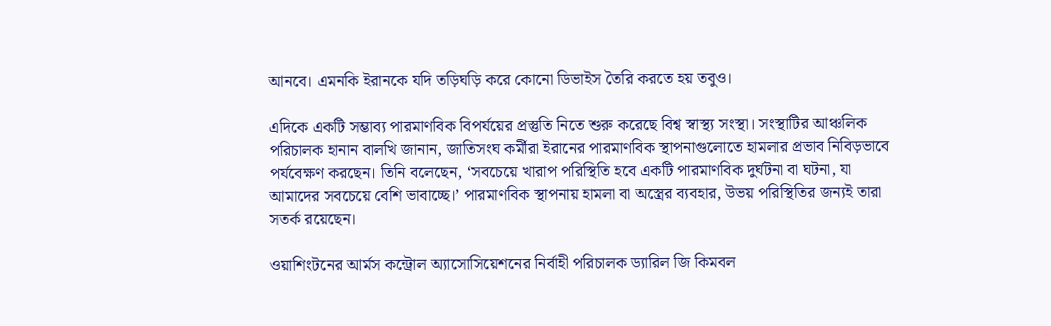আনবে। এমনকি ইরানকে যদি তড়িঘড়ি করে কোনো ডিভাইস তৈরি করতে হয় তবুও।

এদিকে একটি সম্ভাব্য পারমাণবিক বিপর্যয়ের প্রস্তুতি নিতে শুরু করেছে বিশ্ব স্বাস্থ্য সংস্থা। সংস্থাটির আঞ্চলিক পরিচালক হানান বালখি জানান, জাতিসংঘ কর্মীরা ইরানের পারমাণবিক স্থাপনাগুলোতে হামলার প্রভাব নিবিড়ভাবে পর্যবেক্ষণ করছেন। তিনি বলেছেন, ‘সবচেয়ে খারাপ পরিস্থিতি হবে একটি পারমাণবিক দুর্ঘটনা বা ঘটনা, যা আমাদের সবচেয়ে বেশি ভাবাচ্ছে।’ পারমাণবিক স্থাপনায় হামলা বা অস্ত্রের ব্যবহার, উভয় পরিস্থিতির জন্যই তারা সতর্ক রয়েছেন।

ওয়াশিংটনের আর্মস কন্ট্রোল অ্যাসোসিয়েশনের নির্বাহী পরিচালক ড্যারিল জি কিমবল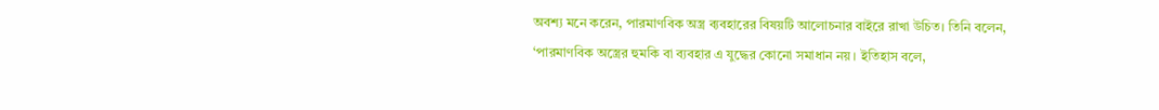অবশ্য মনে করেন, পারমাণবিক অস্ত্র ব্যবহারের বিষয়টি আলোচনার বাইরে রাখা উচিত। তিনি বলেন, ‘পারমাণবিক অস্ত্রের হুমকি বা ব্যবহার এ যুদ্ধের কোনো সমাধান নয়। ইতিহাস বলে,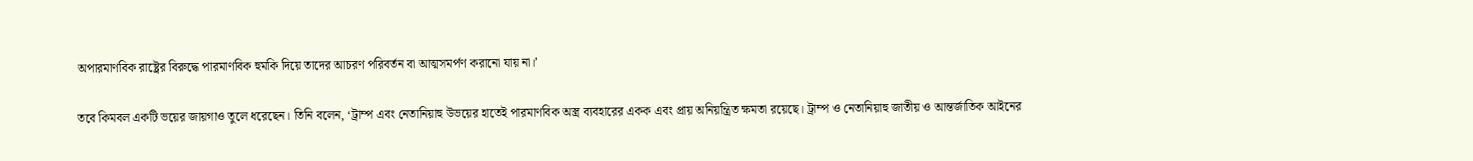অপারমাণবিক রাষ্ট্রের বিরুদ্ধে পারমাণবিক হুমকি দিয়ে তাদের আচরণ পরিবর্তন বা আত্মসমর্পণ করানো যায় না।’

তবে কিমবল একটি ভয়ের জায়গাও তুলে ধরেছেন। তিনি বলেন, ‘ট্রাম্প এবং নেতানিয়াহু উভয়ের হাতেই পারমাণবিক অস্ত্র ব্যবহারের একক এবং প্রায় অনিয়ন্ত্রিত ক্ষমতা রয়েছে। ট্রাম্প ও নেতানিয়াহু জাতীয় ও আন্তর্জাতিক আইনের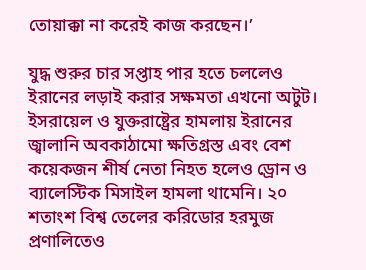তোয়াক্কা না করেই কাজ করছেন।’

যুদ্ধ শুরুর চার সপ্তাহ পার হতে চললেও ইরানের লড়াই করার সক্ষমতা এখনো অটুট। ইসরায়েল ও যুক্তরাষ্ট্রের হামলায় ইরানের জ্বালানি অবকাঠামো ক্ষতিগ্রস্ত এবং বেশ কয়েকজন শীর্ষ নেতা নিহত হলেও ড্রোন ও ব্যালেস্টিক মিসাইল হামলা থামেনি। ২০ শতাংশ বিশ্ব তেলের করিডোর হরমুজ প্রণালিতেও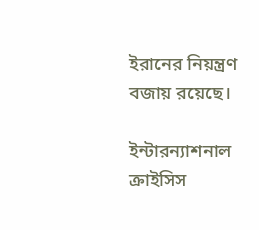ইরানের নিয়ন্ত্রণ বজায় রয়েছে।

ইন্টারন্যাশনাল ক্রাইসিস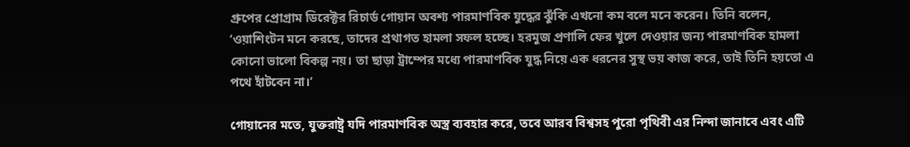গ্রুপের প্রোগ্রাম ডিরেক্টর রিচার্ড গোয়ান অবশ্য পারমাণবিক যুদ্ধের ঝুঁকি এখনো কম বলে মনে করেন। তিনি বলেন, ‘ওয়াশিংটন মনে করছে, তাদের প্রথাগত হামলা সফল হচ্ছে। হরমুজ প্রণালি ফের খুলে দেওয়ার জন্য পারমাণবিক হামলা কোনো ভালো বিকল্প নয়। তা ছাড়া ট্রাম্পের মধ্যে পারমাণবিক যুদ্ধ নিয়ে এক ধরনের সুস্থ ভয় কাজ করে, তাই তিনি হয়তো এ পথে হাঁটবেন না।’

গোয়ানের মতে, যুক্তরাষ্ট্র যদি পারমাণবিক অস্ত্র ব্যবহার করে, তবে আরব বিশ্বসহ পুরো পৃথিবী এর নিন্দা জানাবে এবং এটি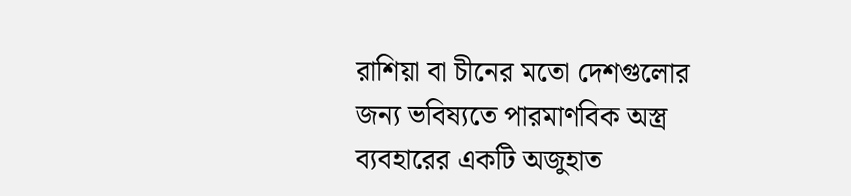রাশিয়া বা চীনের মতো দেশগুলোর জন্য ভবিষ্যতে পারমাণবিক অস্ত্র ব্যবহারের একটি অজুহাত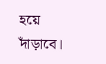হয়ে দাঁড়াবে।